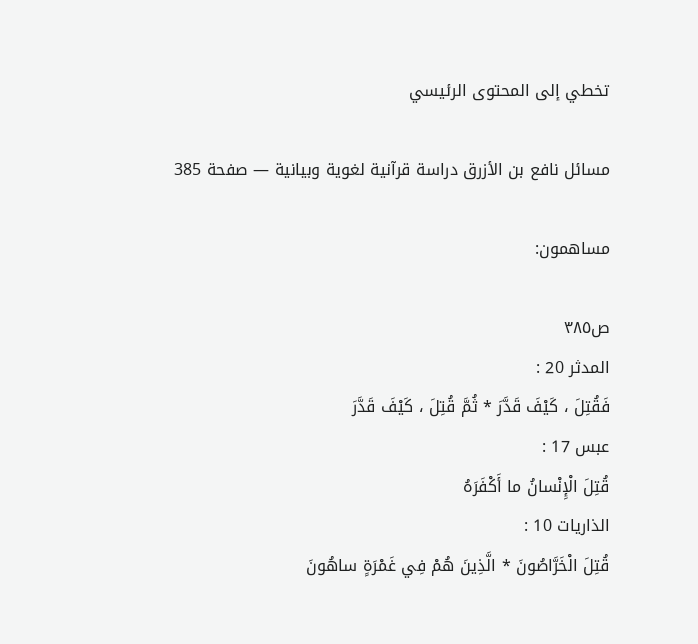تخطي إلى المحتوى الرئيسي

مسائل نافع بن الأزرق دراسة قرآنية لغوية وبيانية — صفحة 385

مساهمون:

ص٣٨٥
المدثر 20 :
فَقُتِلَ ، كَيْفَ قَدَّرَ * ثُمَّ قُتِلَ ، كَيْفَ قَدَّرَ
عبس 17 :
قُتِلَ الْإِنْسانُ ما أَكْفَرَهُ
الذاريات 10 :
قُتِلَ الْخَرَّاصُونَ * الَّذِينَ هُمْ فِي غَمْرَةٍ ساهُونَ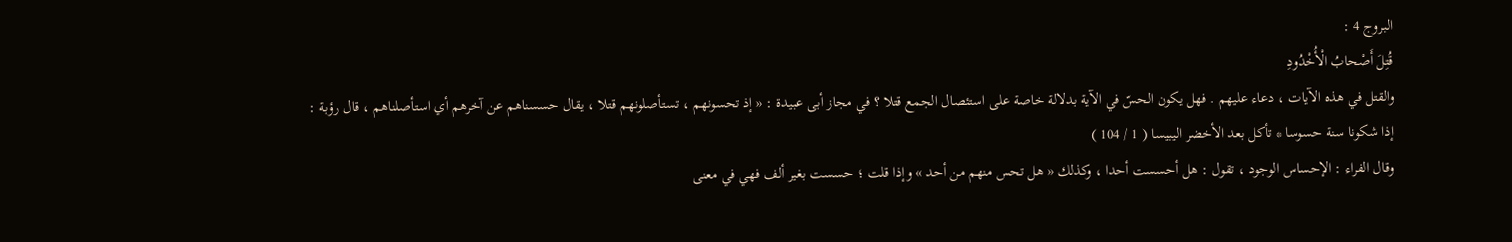البروج 4 :
قُتِلَ أَصْحابُ الْأُخْدُودِ
والقتل في هذه الآيات ، دعاء عليهم . فهل يكون الحسّ في الآية بدلالة خاصة على استئصال الجمع قتلا ؟ في مجاز أبى عبيدة : « إذ تحسونهم ، تستأصلونهم قتلا ، يقال حسسناهم عن آخرهم أي استأصلناهم ، قال رؤبة :
إذا شكونا سنة حسوسا * تأكل بعد الأخضر اليبيسا ( 1 / 104 )
وقال الفراء : الإحساس الوجود ، تقول : هل أحسست أحدا ، وكذلك « هل تحس منهم من أحد » وإذا قلت ؛ حسست بغير ألف فهي في معنى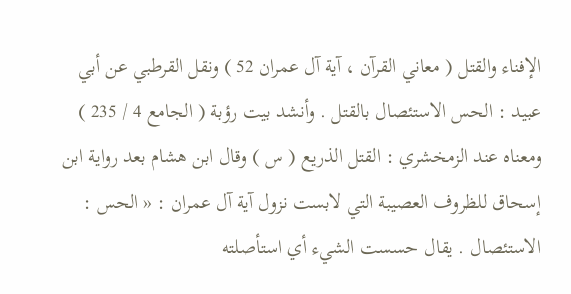الإفناء والقتل ( معاني القرآن ، آية آل عمران 52 ) ونقل القرطبي عن أبي عبيد : الحس الاستئصال بالقتل . وأنشد بيت رؤبة ( الجامع 4 / 235 ) ومعناه عند الزمخشري : القتل الذريع ( س ) وقال ابن هشام بعد رواية ابن إسحاق للظروف العصيبة التي لابست نزول آية آل عمران : « الحس : الاستئصال . يقال حسست الشيء أي استأصلته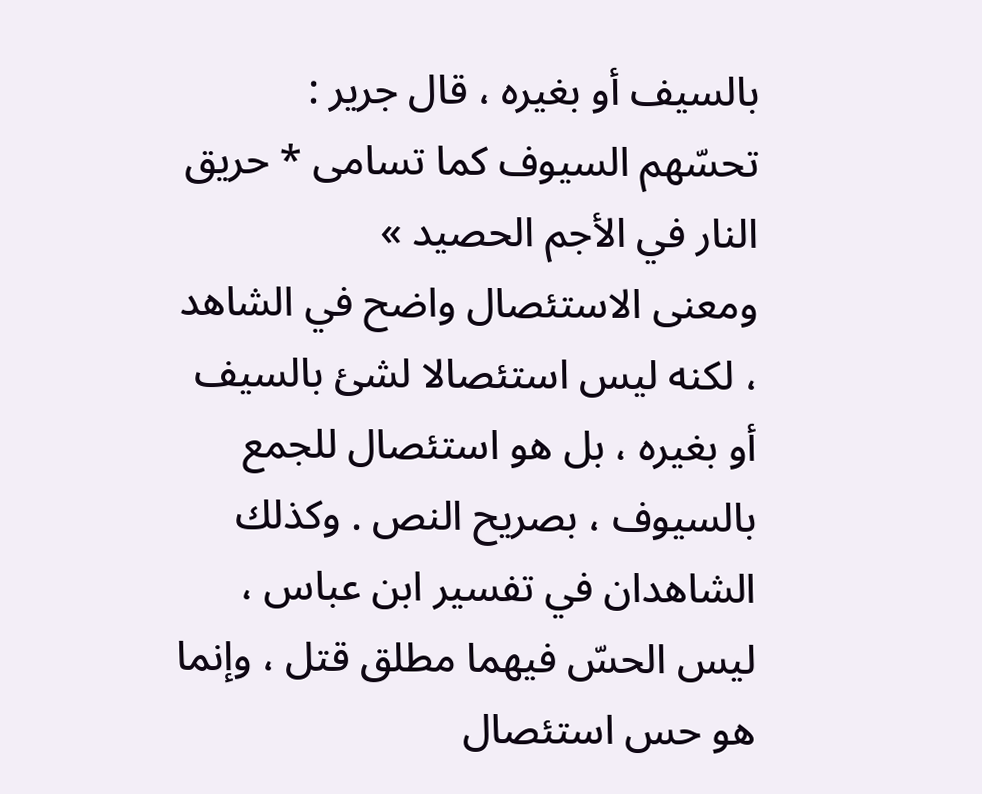بالسيف أو بغيره ، قال جرير :
تحسّهم السيوف كما تسامى * حريق النار في الأجم الحصيد »
ومعنى الاستئصال واضح في الشاهد ، لكنه ليس استئصالا لشئ بالسيف أو بغيره ، بل هو استئصال للجمع بالسيوف ، بصريح النص . وكذلك الشاهدان في تفسير ابن عباس ، ليس الحسّ فيهما مطلق قتل ، وإنما هو حس استئصال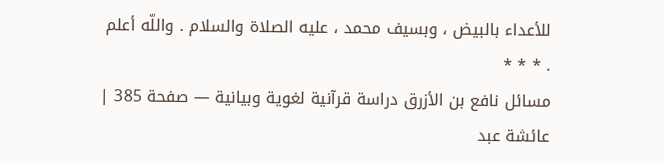للأعداء بالبيض ، وبسيف محمد ، عليه الصلاة والسلام . واللّه أعلم . * * *
مسائل نافع بن الأزرق دراسة قرآنية لغوية وبيانية — صفحة 385 | عائشة عبد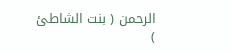الرحمن ( بنت الشاطئ )